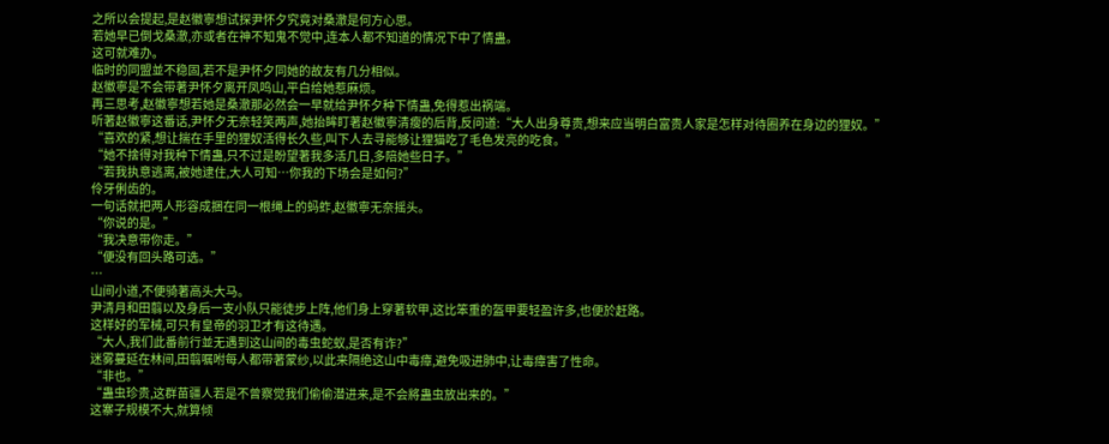之所以会提起,是赵徽寧想试探尹怀夕究竟对桑澈是何方心思。
若她早已倒戈桑澈,亦或者在神不知鬼不觉中,连本人都不知道的情况下中了情蛊。
这可就难办。
临时的同盟並不稳固,若不是尹怀夕同她的故友有几分相似。
赵徽寧是不会带著尹怀夕离开凤鸣山,平白给她惹麻烦。
再三思考,赵徽寧想若她是桑澈那必然会一早就给尹怀夕种下情蛊,免得惹出祸端。
听著赵徽寧这番话,尹怀夕无奈轻笑两声,她抬眸盯著赵徽寧清瘦的后背,反问道:“大人出身尊贵,想来应当明白富贵人家是怎样对待圈养在身边的狸奴。”
“喜欢的紧,想让揣在手里的狸奴活得长久些,叫下人去寻能够让狸猫吃了毛色发亮的吃食。”
“她不捨得对我种下情蛊,只不过是盼望著我多活几日,多陪她些日子。”
“若我执意逃离,被她逮住,大人可知…你我的下场会是如何?”
伶牙俐齿的。
一句话就把两人形容成捆在同一根绳上的蚂蚱,赵徽寧无奈摇头。
“你说的是。”
“我决意带你走。”
“便没有回头路可选。”
…
山间小道,不便骑著高头大马。
尹清月和田翦以及身后一支小队只能徒步上阵,他们身上穿著软甲,这比笨重的盔甲要轻盈许多,也便於赶路。
这样好的军械,可只有皇帝的羽卫才有这待遇。
“大人,我们此番前行並无遇到这山间的毒虫蛇蚁,是否有诈?”
迷雾蔓延在林间,田翦嘱咐每人都带著蒙纱,以此来隔绝这山中毒瘴,避免吸进肺中,让毒瘴害了性命。
“非也。”
“蛊虫珍贵,这群苗疆人若是不曾察觉我们偷偷潜进来,是不会將蛊虫放出来的。”
这寨子规模不大,就算倾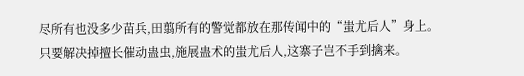尽所有也没多少苗兵,田翦所有的警觉都放在那传闻中的“蚩尤后人”身上。
只要解决掉擅长催动蛊虫,施展蛊术的蚩尤后人,这寨子岂不手到擒来。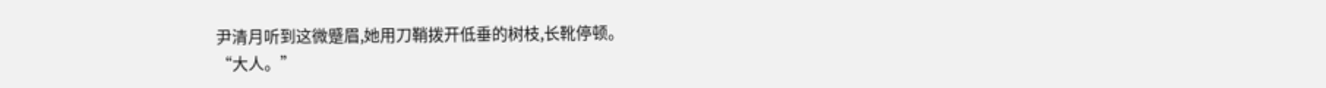尹清月听到这微蹙眉,她用刀鞘拨开低垂的树枝,长靴停顿。
“大人。”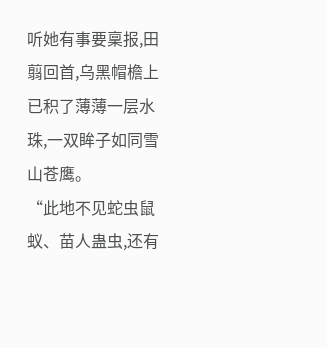听她有事要稟报,田翦回首,乌黑帽檐上已积了薄薄一层水珠,一双眸子如同雪山苍鹰。
“此地不见蛇虫鼠蚁、苗人蛊虫,还有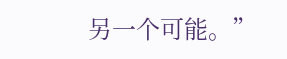另一个可能。”